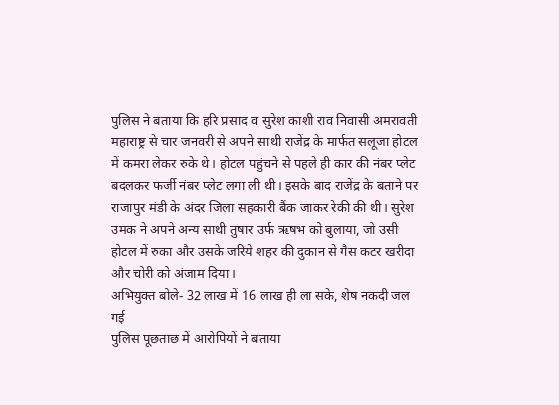पुलिस ने बताया कि हरि प्रसाद व सुरेश काशी राव निवासी अमरावती महाराष्ट्र से चार जनवरी से अपने साथी राजेंद्र के मार्फत सलूजा होटल में कमरा लेकर रुके थे। होटल पहुंचने से पहले ही कार की नंबर प्लेट बदलकर फर्जी नंबर प्लेट लगा ली थी। इसके बाद राजेंद्र के बताने पर राजापुर मंडी के अंदर जिला सहकारी बैंक जाकर रेकी की थी। सुरेश उमक ने अपने अन्य साथी तुषार उर्फ ऋषभ को बुलाया, जो उसी होटल में रुका और उसके जरिये शहर की दुकान से गैस कटर खरीदा और चोरी को अंजाम दिया।
अभियुक्त बोले- 32 लाख में 16 लाख ही ला सके, शेष नकदी जल गई
पुलिस पूछताछ में आरोपियों ने बताया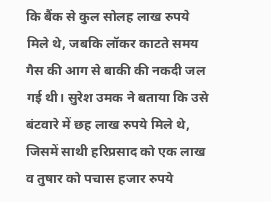कि बैंक से कुल सोलह लाख रुपये मिले थे, जबकि लॉकर काटते समय गैस की आग से बाकी की नकदी जल गई थी। सुरेश उमक ने बताया कि उसे बंटवारे में छह लाख रुपये मिले थे, जिसमें साथी हरिप्रसाद को एक लाख व तुषार को पचास हजार रुपये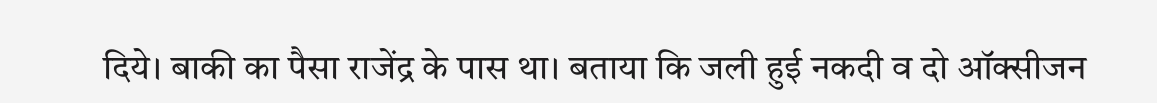दिये। बाकी का पैसा राजेंद्र के पास था। बताया कि जली हुई नकदी व दो ऑक्सीजन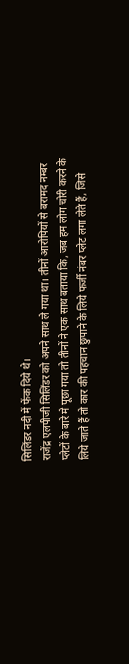सिलिंडर नदी में फेंक दिये थे।
राजेंद्र एलपीजी सिलिंडर को अपने साथ ले गया था। तीनों आरोपियों से बरामद नम्बर प्लेटों के बारे मे पूछा गया तो तीनों ने एक साथ बताया कि, जब हम लोग चोरी करने के लिये जाते हैं तो कार की पहचान छुपाने के लिये फर्जी नंबर प्लेट लगा लेते हैं, जिसे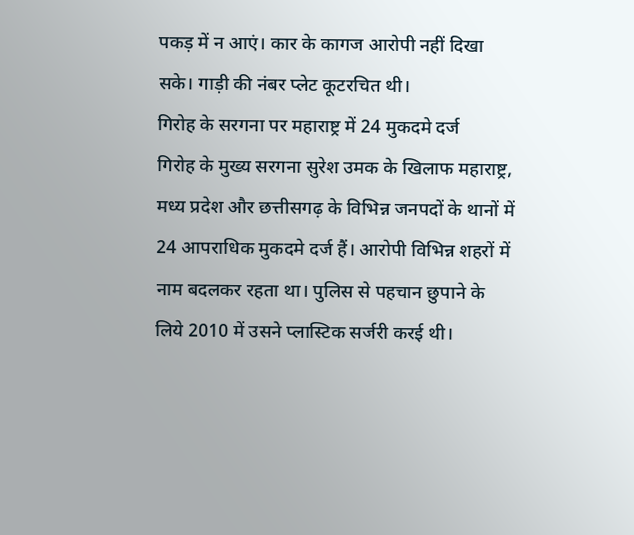पकड़ में न आएं। कार के कागज आरोपी नहीं दिखा सके। गाड़ी की नंबर प्लेट कूटरचित थी।
गिरोह के सरगना पर महाराष्ट्र में 24 मुकदमे दर्ज
गिरोह के मुख्य सरगना सुरेश उमक के खिलाफ महाराष्ट्र, मध्य प्रदेश और छत्तीसगढ़ के विभिन्न जनपदों के थानों में 24 आपराधिक मुकदमे दर्ज हैं। आरोपी विभिन्न शहरों में नाम बदलकर रहता था। पुलिस से पहचान छुपाने के लिये 2010 में उसने प्लास्टिक सर्जरी करई थी।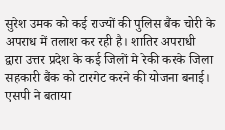सुरेश उमक को कई राज्यों की पुलिस बैंक चोरी के अपराध में तलाश कर रही है। शातिर अपराधी द्वारा उत्तर प्रदेश के कई जिलों मे रेकी करके जिला सहकारी बैंक को टारगेट करने की योजना बनाई। एसपी ने बताया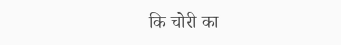कि चोरी का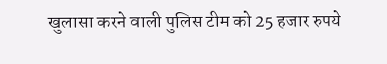खुलासा करने वाली पुलिस टीम को 25 हजार रुपये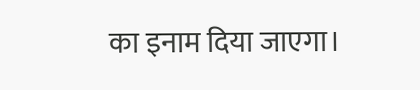का इनाम दिया जाएगा।